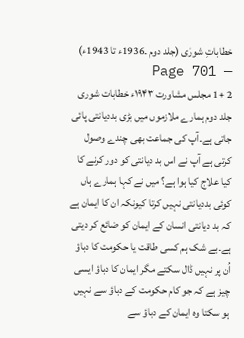خطاباتِ شورٰی (جلد دوم ۔1936ء تا 1943ء) — Page 701
2 +1 مجلس مشاورت ۱۹۴۳ء خطابات شوری جلد دوم ہمارے ملازموں میں بڑی بددیانتی پائی جاتی ہے۔آپ کی جماعت بھی چندے وصول کرتی ہے آپ نے اس بد دیانتی کو دور کرنے کا کیا علاج کیا ہوا ہے؟ میں نے کہا ہمارے ہاں کوئی بددیانتی نہیں کرتا کیونکہ ان کا ایمان ہے کہ بد دیانتی انسان کے ایمان کو ضائع کر دیتی ہے۔بے شک ہم کسی طاقت یا حکومت کا دباؤ اُن پر نہیں ڈال سکتے مگر ایمان کا دباؤ ایسی چیز ہے کہ جو کام حکومت کے دباؤ سے نہیں ہو سکتا وہ ایمان کے دباؤ سے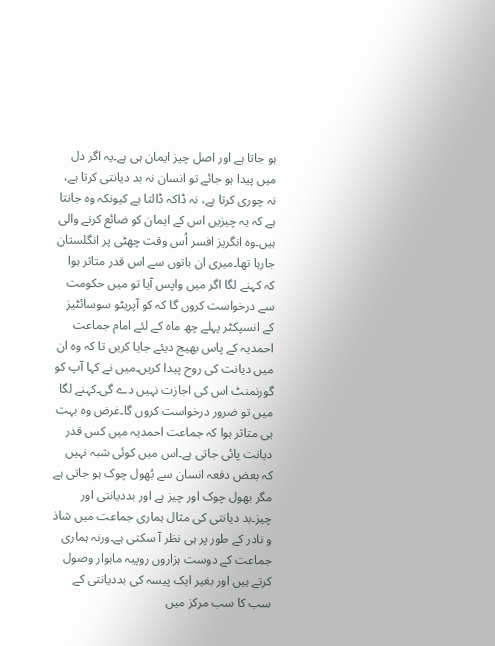ہو جاتا ہے اور اصل چیز ایمان ہی ہے۔یہ اگر دل میں پیدا ہو جائے تو انسان نہ بد دیانتی کرتا ہے، نہ چوری کرتا ہے، نہ ڈاکہ ڈالتا ہے کیونکہ وہ جانتا ہے کہ یہ چیزیں اس کے ایمان کو ضائع کرنے والی ہیں۔وہ انگریز افسر اُس وقت چھٹی پر انگلستان جارہا تھا۔میری ان باتوں سے اس قدر متاثر ہوا کہ کہنے لگا اگر میں واپس آیا تو میں حکومت سے درخواست کروں گا کہ کو آپریٹو سوسائٹیز کے انسپکٹر پہلے چھ ماہ کے لئے امام جماعت احمدیہ کے پاس بھیج دیئے جایا کریں تا کہ وہ ان میں دیانت کی روح پیدا کریں۔میں نے کہا آپ کو گورنمنٹ اس کی اجازت نہیں دے گی۔کہنے لگا میں تو ضرور درخواست کروں گا۔غرض وہ بہت ہی متاثر ہوا کہ جماعت احمدیہ میں کس قدر دیانت پائی جاتی ہے۔اس میں کوئی شبہ نہیں کہ بعض دفعہ انسان سے بُھول چوک ہو جاتی ہے مگر بھول چوک اور چیز ہے اور بددیانتی اور چیز۔بد دیانتی کی مثال ہماری جماعت میں شاذ و نادر کے طور پر ہی نظر آ سکتی ہے۔ورنہ ہماری جماعت کے دوست ہزاروں روپیہ ماہوار وصول کرتے ہیں اور بغیر ایک پیسہ کی بددیانتی کے سب کا سب مرکز میں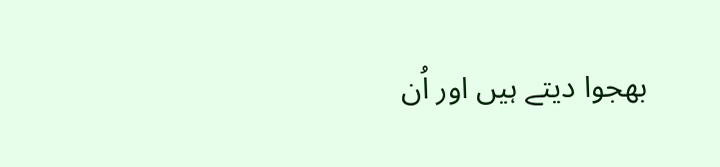بھجوا دیتے ہیں اور اُن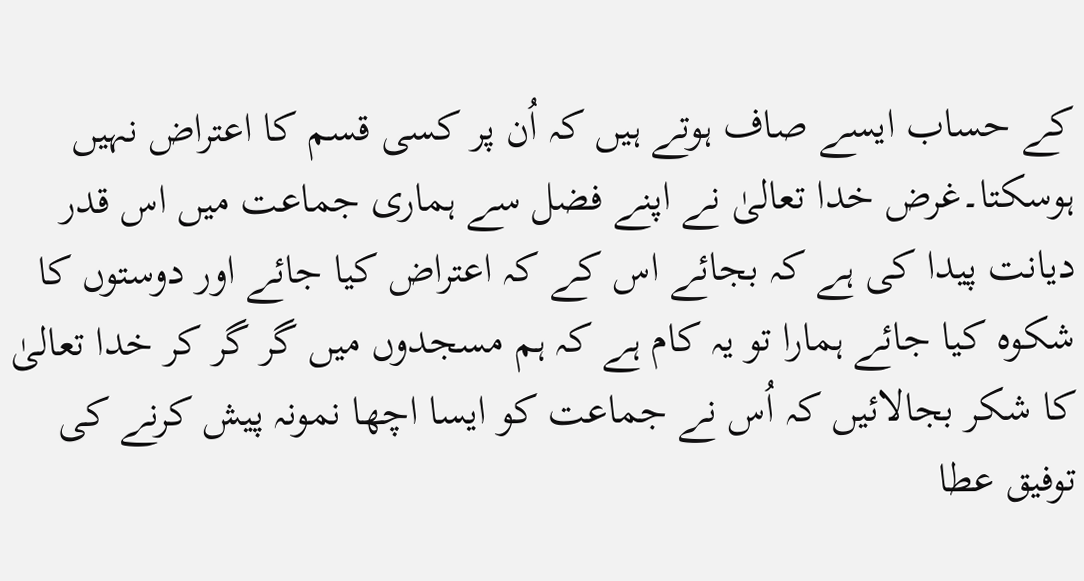کے حساب ایسے صاف ہوتے ہیں کہ اُن پر کسی قسم کا اعتراض نہیں ہوسکتا۔غرض خدا تعالیٰ نے اپنے فضل سے ہماری جماعت میں اس قدر دیانت پیدا کی ہے کہ بجائے اس کے کہ اعتراض کیا جائے اور دوستوں کا شکوہ کیا جائے ہمارا تو یہ کام ہے کہ ہم مسجدوں میں گر گر کر خدا تعالیٰ کا شکر بجالائیں کہ اُس نے جماعت کو ایسا اچھا نمونہ پیش کرنے کی توفیق عطا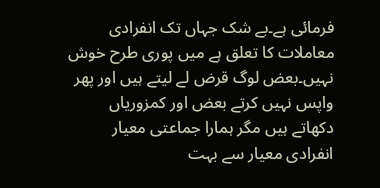فرمائی ہے۔بے شک جہاں تک انفرادی معاملات کا تعلق ہے میں پوری طرح خوش نہیں۔بعض لوگ قرض لے لیتے ہیں اور پھر واپس نہیں کرتے بعض اور کمزوریاں دکھاتے ہیں مگر ہمارا جماعتی معیار انفرادی معیار سے بہت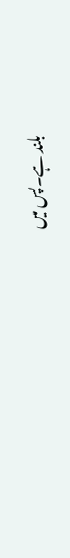بلند ہے۔پس میں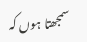سمجھتا ہوں کہ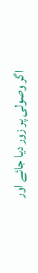اگر وصولی پر زور دیا جائے اور